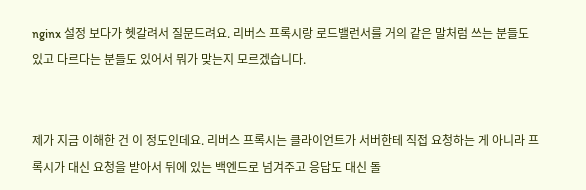nginx 설정 보다가 헷갈려서 질문드려요. 리버스 프록시랑 로드밸런서를 거의 같은 말처럼 쓰는 분들도 있고 다르다는 분들도 있어서 뭐가 맞는지 모르겠습니다.


제가 지금 이해한 건 이 정도인데요. 리버스 프록시는 클라이언트가 서버한테 직접 요청하는 게 아니라 프록시가 대신 요청을 받아서 뒤에 있는 백엔드로 넘겨주고 응답도 대신 돌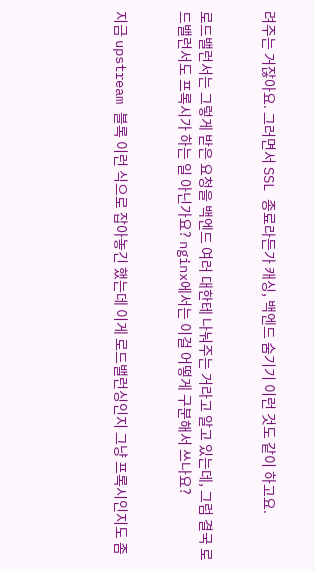려주는 거잖아요. 그러면서 SSL 종료라든가 캐싱, 백엔드 숨기기 이런 것도 같이 하고요.


로드밸런서는 그렇게 받은 요청을 백엔드 여러 대한테 나눠주는 거라고 알고 있는데, 그럼 결국 로드밸런서도 프록시가 하는 일 아닌가요? nginx에서는 이걸 어떻게 구분해서 쓰나요?


지금 upstream 블록 이런 식으로 잡아놓긴 했는데 이게 로드밸런싱인지 그냥 프록시인지도 좀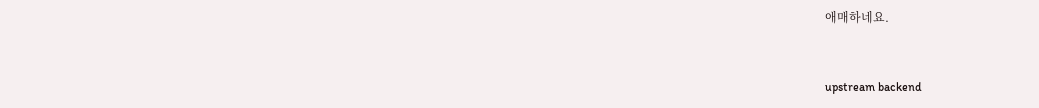애매하네요.


upstream backend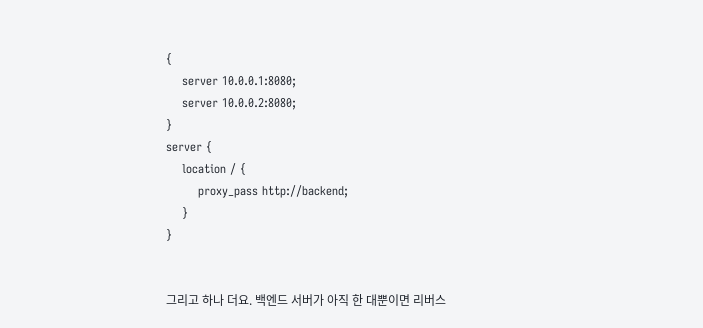{
    server 10.0.0.1:8080;
    server 10.0.0.2:8080;
}
server {
    location / {
        proxy_pass http://backend;
    }
}


그리고 하나 더요. 백엔드 서버가 아직 한 대뿐이면 리버스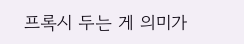프록시 두는 게 의미가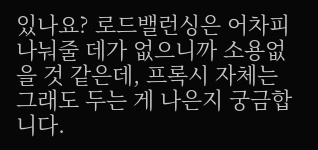있나요? 로드밸런싱은 어차피 나눠줄 데가 없으니까 소용없을 것 같은데, 프록시 자체는 그래도 두는 게 나은지 궁금합니다.